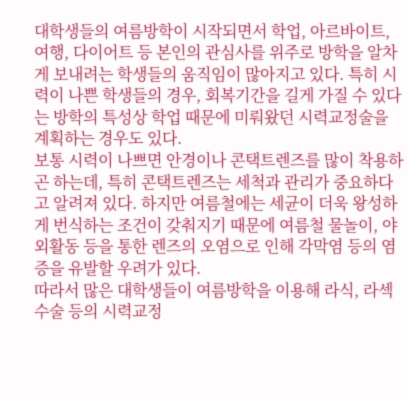대학생들의 여름방학이 시작되면서 학업, 아르바이트, 여행, 다이어트 등 본인의 관심사를 위주로 방학을 알차게 보내려는 학생들의 움직임이 많아지고 있다. 특히 시력이 나쁜 학생들의 경우, 회복기간을 길게 가질 수 있다는 방학의 특성상 학업 때문에 미뤄왔던 시력교정술을 계획하는 경우도 있다.
보통 시력이 나쁘면 안경이나 콘택트렌즈를 많이 착용하곤 하는데, 특히 콘택트렌즈는 세척과 관리가 중요하다고 알려져 있다. 하지만 여름철에는 세균이 더욱 왕성하게 번식하는 조건이 갖춰지기 때문에 여름철 물놀이, 야외활동 등을 통한 렌즈의 오염으로 인해 각막염 등의 염증을 유발할 우려가 있다.
따라서 많은 대학생들이 여름방학을 이용해 라식, 라섹수술 등의 시력교정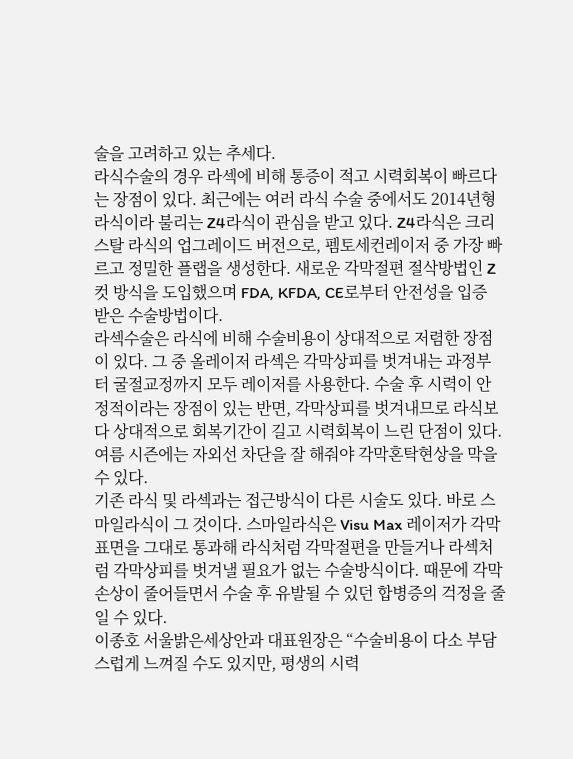술을 고려하고 있는 추세다.
라식수술의 경우 라섹에 비해 통증이 적고 시력회복이 빠르다는 장점이 있다. 최근에는 여러 라식 수술 중에서도 2014년형 라식이라 불리는 Z4라식이 관심을 받고 있다. Z4라식은 크리스탈 라식의 업그레이드 버전으로, 펨토세컨레이저 중 가장 빠르고 정밀한 플랩을 생성한다. 새로운 각막절편 절삭방법인 Z컷 방식을 도입했으며 FDA, KFDA, CE로부터 안전성을 입증 받은 수술방법이다.
라섹수술은 라식에 비해 수술비용이 상대적으로 저렴한 장점이 있다. 그 중 올레이저 라섹은 각막상피를 벗겨내는 과정부터 굴절교정까지 모두 레이저를 사용한다. 수술 후 시력이 안정적이라는 장점이 있는 반면, 각막상피를 벗겨내므로 라식보다 상대적으로 회복기간이 길고 시력회복이 느린 단점이 있다. 여름 시즌에는 자외선 차단을 잘 해줘야 각막혼탁현상을 막을 수 있다.
기존 라식 및 라섹과는 접근방식이 다른 시술도 있다. 바로 스마일라식이 그 것이다. 스마일라식은 Visu Max 레이저가 각막표면을 그대로 통과해 라식처럼 각막절편을 만들거나 라섹처럼 각막상피를 벗겨낼 필요가 없는 수술방식이다. 때문에 각막손상이 줄어들면서 수술 후 유발될 수 있던 합병증의 걱정을 줄일 수 있다.
이종호 서울밝은세상안과 대표원장은 “수술비용이 다소 부담스럽게 느껴질 수도 있지만, 평생의 시력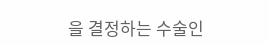을 결정하는 수술인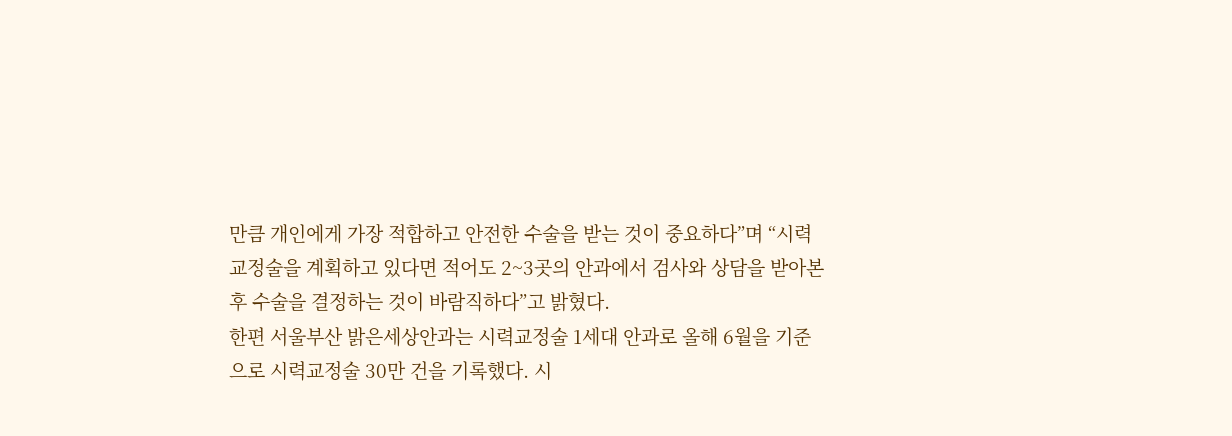만큼 개인에게 가장 적합하고 안전한 수술을 받는 것이 중요하다”며 “시력교정술을 계획하고 있다면 적어도 2~3곳의 안과에서 검사와 상담을 받아본 후 수술을 결정하는 것이 바람직하다”고 밝혔다.
한편 서울부산 밝은세상안과는 시력교정술 1세대 안과로 올해 6월을 기준으로 시력교정술 30만 건을 기록했다. 시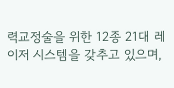력교정술을 위한 12종 21대 레이저 시스템을 갖추고 있으며,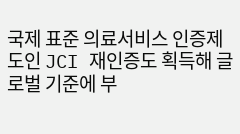국제 표준 의료서비스 인증제도인 JCI 재인증도 획득해 글로벌 기준에 부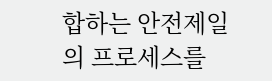합하는 안전제일의 프로세스를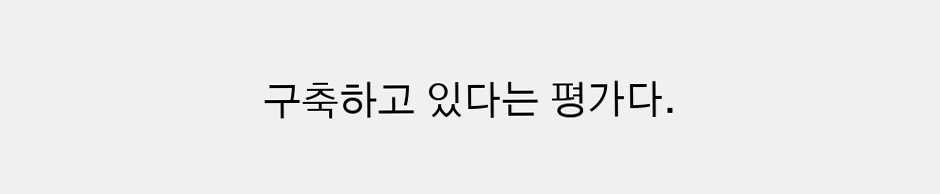구축하고 있다는 평가다.